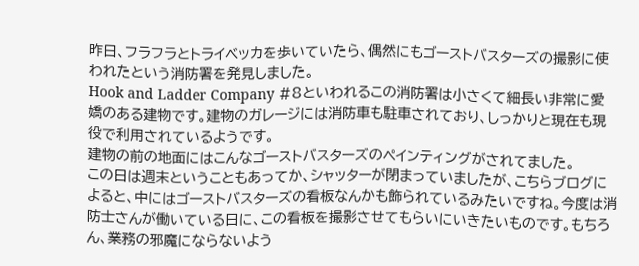昨日、フラフラとトライベッカを歩いていたら、偶然にもゴーストバスターズの撮影に使われたという消防署を発見しました。
Hook and Ladder Company #8といわれるこの消防署は小さくて細長い非常に愛嬌のある建物です。建物のガレージには消防車も駐車されており、しっかりと現在も現役で利用されているようです。
建物の前の地面にはこんなゴーストバスターズのペインティングがされてました。
この日は週末ということもあってか、シャッターが閉まっていましたが、こちらブログによると、中にはゴーストバスターズの看板なんかも飾られているみたいですね。今度は消防士さんが働いている日に、この看板を撮影させてもらいにいきたいものです。もちろん、業務の邪魔にならないよう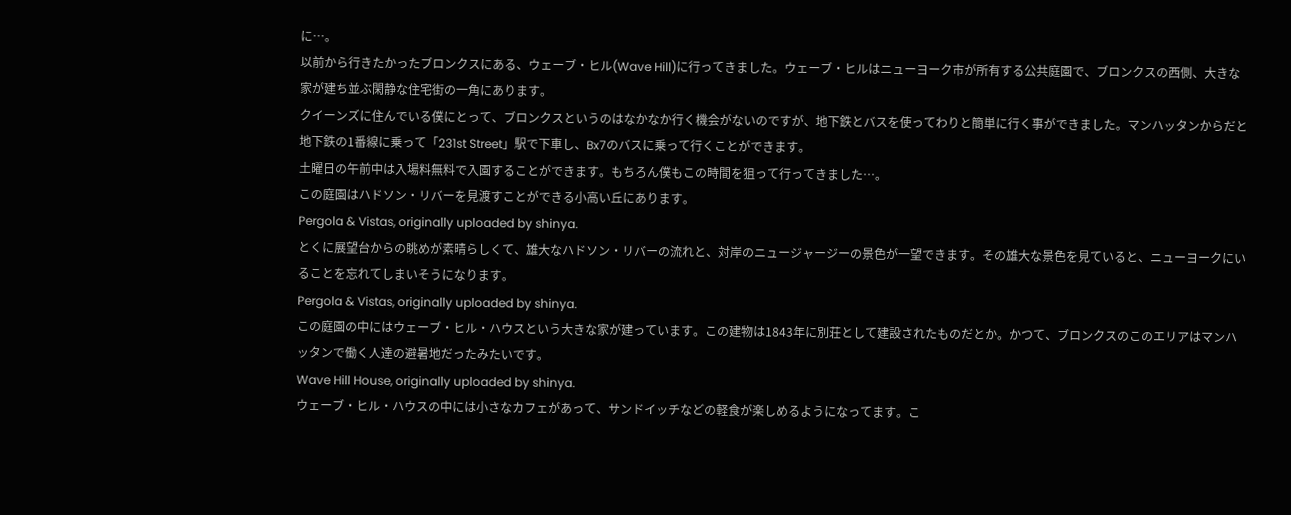に…。
以前から行きたかったブロンクスにある、ウェーブ・ヒル(Wave Hill)に行ってきました。ウェーブ・ヒルはニューヨーク市が所有する公共庭園で、ブロンクスの西側、大きな家が建ち並ぶ閑静な住宅街の一角にあります。
クイーンズに住んでいる僕にとって、ブロンクスというのはなかなか行く機会がないのですが、地下鉄とバスを使ってわりと簡単に行く事ができました。マンハッタンからだと地下鉄の1番線に乗って「231st Street」駅で下車し、Bx7のバスに乗って行くことができます。
土曜日の午前中は入場料無料で入園することができます。もちろん僕もこの時間を狙って行ってきました…。
この庭園はハドソン・リバーを見渡すことができる小高い丘にあります。
Pergola & Vistas, originally uploaded by shinya.
とくに展望台からの眺めが素晴らしくて、雄大なハドソン・リバーの流れと、対岸のニュージャージーの景色が一望できます。その雄大な景色を見ていると、ニューヨークにいることを忘れてしまいそうになります。
Pergola & Vistas, originally uploaded by shinya.
この庭園の中にはウェーブ・ヒル・ハウスという大きな家が建っています。この建物は1843年に別荘として建設されたものだとか。かつて、ブロンクスのこのエリアはマンハッタンで働く人達の避暑地だったみたいです。
Wave Hill House, originally uploaded by shinya.
ウェーブ・ヒル・ハウスの中には小さなカフェがあって、サンドイッチなどの軽食が楽しめるようになってます。こ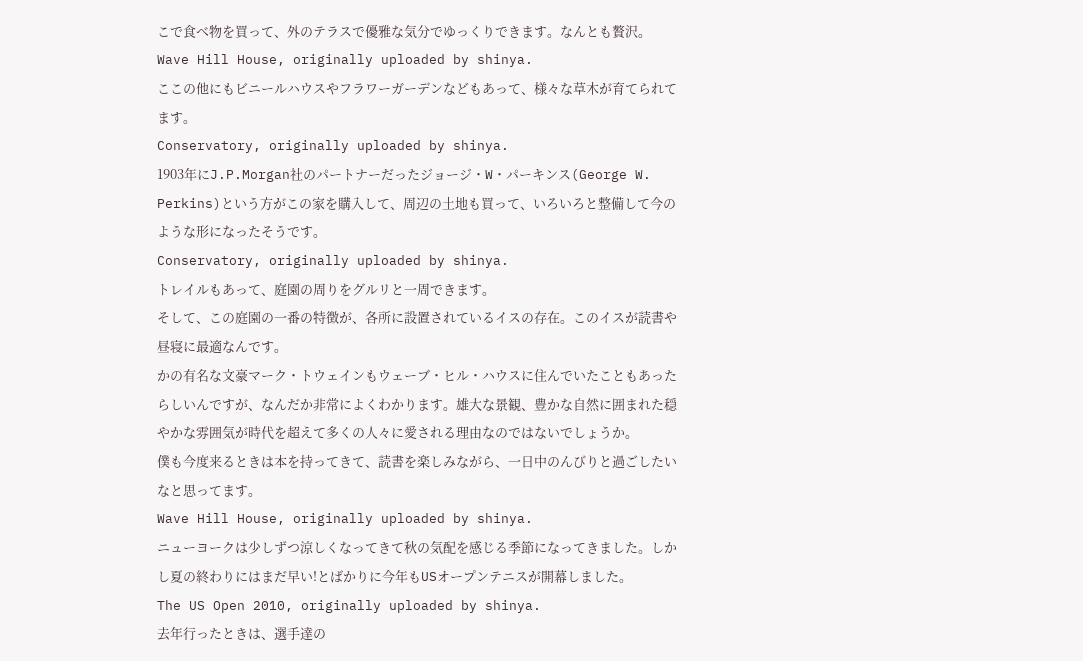こで食べ物を買って、外のテラスで優雅な気分でゆっくりできます。なんとも贅沢。
Wave Hill House, originally uploaded by shinya.
ここの他にもビニールハウスやフラワーガーデンなどもあって、様々な草木が育てられてます。
Conservatory, originally uploaded by shinya.
1903年にJ.P.Morgan社のパートナーだったジョージ・W・パーキンス(George W. Perkins)という方がこの家を購入して、周辺の土地も買って、いろいろと整備して今のような形になったそうです。
Conservatory, originally uploaded by shinya.
トレイルもあって、庭園の周りをグルリと一周できます。
そして、この庭園の一番の特徴が、各所に設置されているイスの存在。このイスが読書や昼寝に最適なんです。
かの有名な文豪マーク・トウェインもウェーブ・ヒル・ハウスに住んでいたこともあったらしいんですが、なんだか非常によくわかります。雄大な景観、豊かな自然に囲まれた穏やかな雰囲気が時代を超えて多くの人々に愛される理由なのではないでしょうか。
僕も今度来るときは本を持ってきて、読書を楽しみながら、一日中のんびりと過ごしたいなと思ってます。
Wave Hill House, originally uploaded by shinya.
ニューヨークは少しずつ涼しくなってきて秋の気配を感じる季節になってきました。しかし夏の終わりにはまだ早い!とばかりに今年もUSオープンテニスが開幕しました。
The US Open 2010, originally uploaded by shinya.
去年行ったときは、選手達の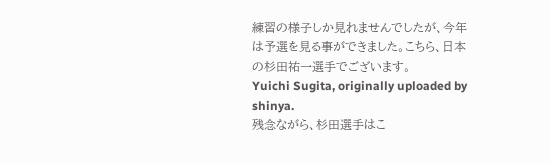練習の様子しか見れませんでしたが、今年は予選を見る事ができました。こちら、日本の杉田祐一選手でございます。
Yuichi Sugita, originally uploaded by shinya.
残念ながら、杉田選手はこ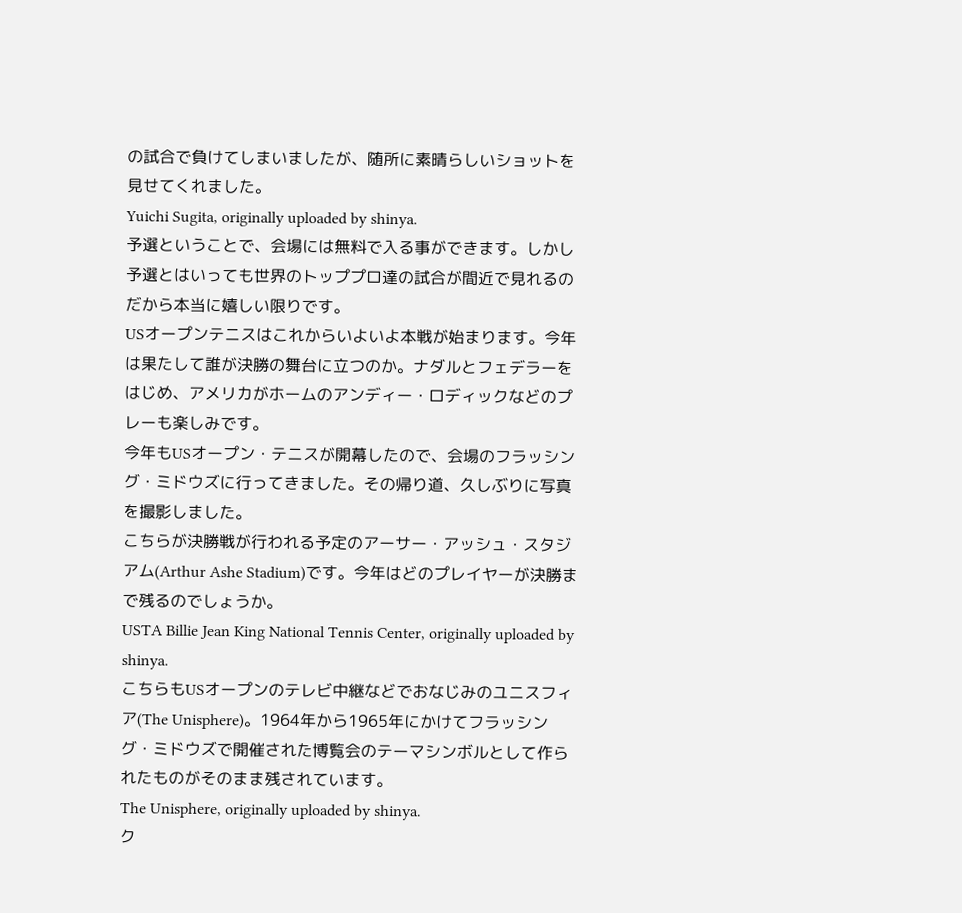の試合で負けてしまいましたが、随所に素晴らしいショットを見せてくれました。
Yuichi Sugita, originally uploaded by shinya.
予選ということで、会場には無料で入る事ができます。しかし予選とはいっても世界のトッププロ達の試合が間近で見れるのだから本当に嬉しい限りです。
USオープンテニスはこれからいよいよ本戦が始まります。今年は果たして誰が決勝の舞台に立つのか。ナダルとフェデラーをはじめ、アメリカがホームのアンディー・ロディックなどのプレーも楽しみです。
今年もUSオープン・テニスが開幕したので、会場のフラッシング・ミドウズに行ってきました。その帰り道、久しぶりに写真を撮影しました。
こちらが決勝戦が行われる予定のアーサー・アッシュ・スタジアム(Arthur Ashe Stadium)です。今年はどのプレイヤーが決勝まで残るのでしょうか。
USTA Billie Jean King National Tennis Center, originally uploaded by shinya.
こちらもUSオープンのテレビ中継などでおなじみのユニスフィア(The Unisphere)。1964年から1965年にかけてフラッシング・ミドウズで開催された博覧会のテーマシンボルとして作られたものがそのまま残されています。
The Unisphere, originally uploaded by shinya.
ク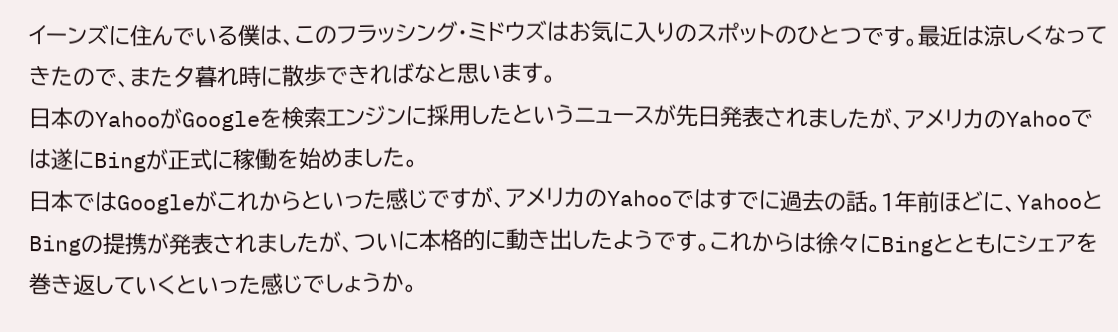イーンズに住んでいる僕は、このフラッシング・ミドウズはお気に入りのスポットのひとつです。最近は涼しくなってきたので、また夕暮れ時に散歩できればなと思います。
日本のYahooがGoogleを検索エンジンに採用したというニュースが先日発表されましたが、アメリカのYahooでは遂にBingが正式に稼働を始めました。
日本ではGoogleがこれからといった感じですが、アメリカのYahooではすでに過去の話。1年前ほどに、YahooとBingの提携が発表されましたが、ついに本格的に動き出したようです。これからは徐々にBingとともにシェアを巻き返していくといった感じでしょうか。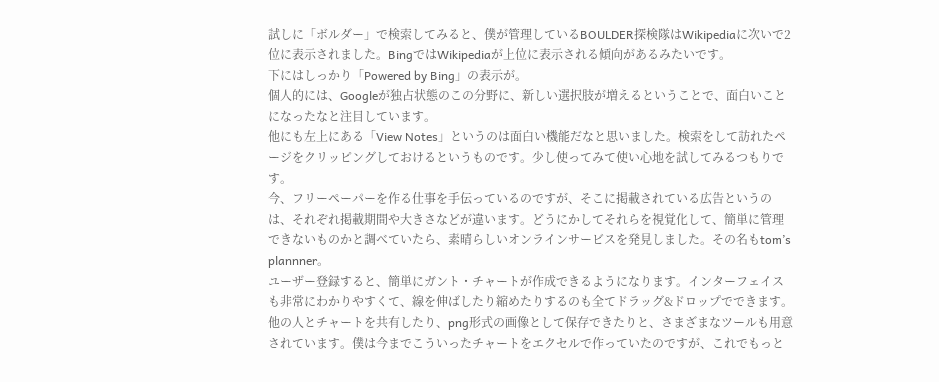試しに「ボルダー」で検索してみると、僕が管理しているBOULDER探検隊はWikipediaに次いで2位に表示されました。BingではWikipediaが上位に表示される傾向があるみたいです。
下にはしっかり「Powered by Bing」の表示が。
個人的には、Googleが独占状態のこの分野に、新しい選択肢が増えるということで、面白いことになったなと注目しています。
他にも左上にある「View Notes」というのは面白い機能だなと思いました。検索をして訪れたページをクリッピングしておけるというものです。少し使ってみて使い心地を試してみるつもりです。
今、フリーペーパーを作る仕事を手伝っているのですが、そこに掲載されている広告というのは、それぞれ掲載期間や大きさなどが違います。どうにかしてそれらを視覚化して、簡単に管理できないものかと調べていたら、素晴らしいオンラインサービスを発見しました。その名もtom’s plannner。
ユーザー登録すると、簡単にガント・チャートが作成できるようになります。インターフェイスも非常にわかりやすくて、線を伸ばしたり縮めたりするのも全てドラッグ&ドロップでできます。
他の人とチャートを共有したり、png形式の画像として保存できたりと、さまざまなツールも用意されています。僕は今までこういったチャートをエクセルで作っていたのですが、これでもっと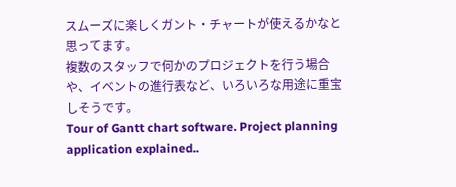スムーズに楽しくガント・チャートが使えるかなと思ってます。
複数のスタッフで何かのプロジェクトを行う場合や、イベントの進行表など、いろいろな用途に重宝しそうです。
Tour of Gantt chart software. Project planning application explained..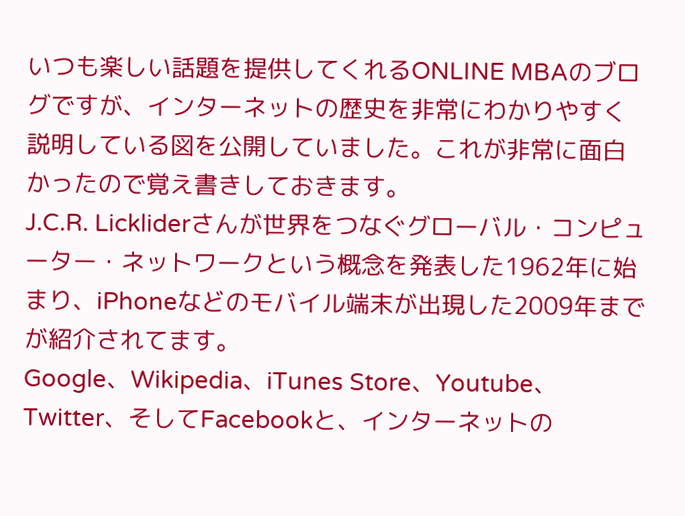いつも楽しい話題を提供してくれるONLINE MBAのブログですが、インターネットの歴史を非常にわかりやすく説明している図を公開していました。これが非常に面白かったので覚え書きしておきます。
J.C.R. Lickliderさんが世界をつなぐグローバル・コンピューター・ネットワークという概念を発表した1962年に始まり、iPhoneなどのモバイル端末が出現した2009年までが紹介されてます。
Google、Wikipedia、iTunes Store、Youtube、Twitter、そしてFacebookと、インターネットの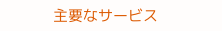主要なサービス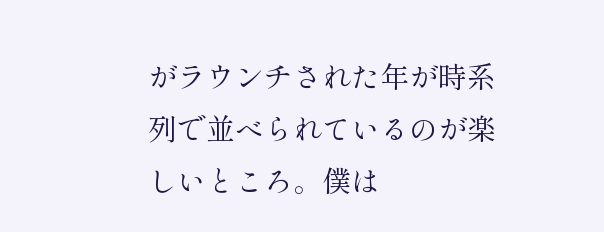がラウンチされた年が時系列で並べられているのが楽しいところ。僕は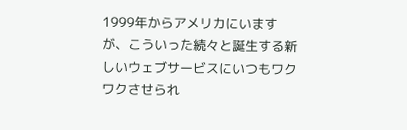1999年からアメリカにいますが、こういった続々と誕生する新しいウェブサービスにいつもワクワクさせられ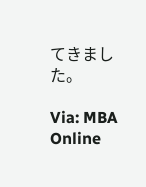てきました。

Via: MBA Online